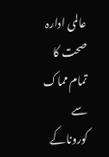عالمی ادارہ صحت کا تمام مماک سے کوروناکے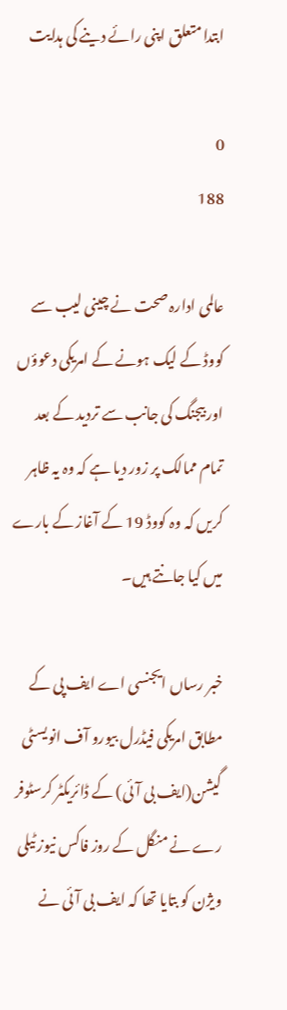ابتدا متعلق اپنی رائے دینے کی ہدایت

0
188

عالمی ادارہ صحت نے چینی لیب سے کووڈ کے لیک ہونے کے امریکی دعوؤں اور بیجنگ کی جانب سے تردید کے بعد تمام ممالک پر زور دیا ہے کہ وہ یہ ظاہر کریں کہ وہ کووڈ 19 کے آغاز کے بارے میں کیا جانتے ہیں۔

خبر رساں ایجنسی اے ایف پی کے مطابق امریکی فیڈرل بیورو آف انویسٹی گیشن(ایف بی آئی) کے ڈائریکٹر کرسٹوفر رے نے منگل کے روز فاکس نیوز ٹیلی ویژن کو بتایا تھا کہ ایف بی آئی نے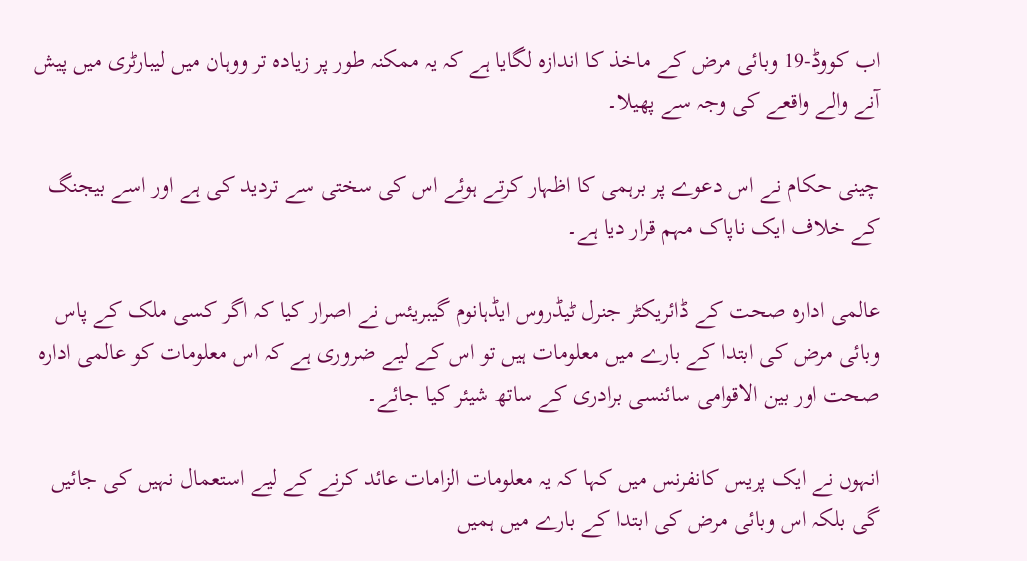اب کووڈ-19 وبائی مرض کے ماخذ کا اندازہ لگایا ہے کہ یہ ممکنہ طور پر زیادہ تر ووہان میں لیبارٹری میں پیش آنے والے واقعے کی وجہ سے پھیلا۔

چینی حکام نے اس دعوے پر برہمی کا اظہار کرتے ہوئے اس کی سختی سے تردید کی ہے اور اسے بیجنگ کے خلاف ایک ناپاک مہم قرار دیا ہے۔

عالمی ادارہ صحت کے ڈائریکٹر جنرل ٹیڈروس ایڈہانوم گیبریئس نے اصرار کیا کہ اگر کسی ملک کے پاس وبائی مرض کی ابتدا کے بارے میں معلومات ہیں تو اس کے لیے ضروری ہے کہ اس معلومات کو عالمی ادارہ صحت اور بین الاقوامی سائنسی برادری کے ساتھ شیئر کیا جائے۔

انہوں نے ایک پریس کانفرنس میں کہا کہ یہ معلومات الزامات عائد کرنے کے لیے استعمال نہیں کی جائیں گی بلکہ اس وبائی مرض کی ابتدا کے بارے میں ہمیں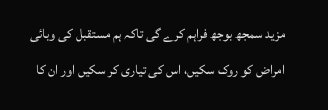مزید سمجھ بوجھ فراہم کرے گی تاکہ ہم مستقبل کی وبائی امراض کو روک سکیں، اس کی تیاری کر سکیں اور ان کا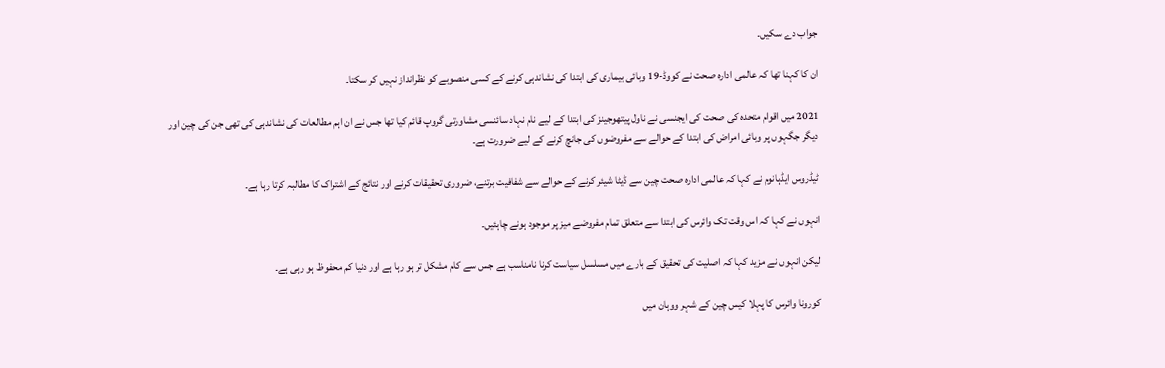جواب دے سکیں۔

ان کا کہنا تھا کہ عالمی ادارہ صحت نے کووڈ-19 وبائی بیماری کی ابتدا کی نشاندہی کرنے کے کسی منصوبے کو نظرانداز نہیں کر سکتا۔

2021 میں اقوام متحدہ کی صحت کی ایجنسی نے ناول پیتھوجینز کی ابتدا کے لیے نام نہاد سائنسی مشاورتی گروپ قائم کیا تھا جس نے ان اہم مطالعات کی نشاندہی کی تھی جن کی چین اور دیگر جگہوں پر وبائی امراض کی ابتدا کے حوالے سے مفروضوں کی جانچ کرنے کے لیے ضرورت ہے۔

ٹیڈروس ایڈہانوم نے کہا کہ عالمی ادارہ صحت چین سے ڈیٹا شیئر کرنے کے حوالے سے شفافیت برتنے، ضروری تحقیقات کرنے اور نتائج کے اشتراک کا مطالبہ کرتا رہا ہے۔

انہوں نے کہا کہ اس وقت تک وائرس کی ابتدا سے متعلق تمام مفروضے میز پر موجود ہونے چاہئیں۔

لیکن انہوں نے مزید کہا کہ اصلیت کی تحقیق کے بارے میں مسلسل سیاست کرنا نامناسب ہے جس سے کام مشکل تر ہو رہا ہے اور دنیا کم محفوظ ہو رہی ہے۔

کورونا وائرس کا پہلا کیس چین کے شہر ووہان میں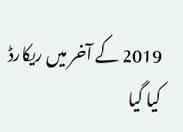2019 کے آخر میں ریکارڈ کیا گیا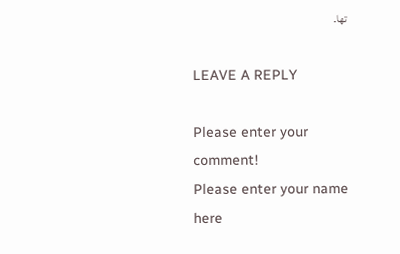تھا۔

LEAVE A REPLY

Please enter your comment!
Please enter your name here